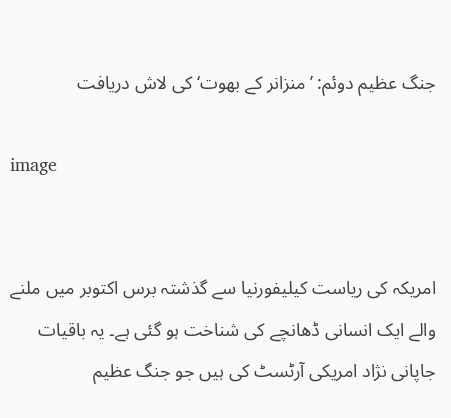جنگ عظیم دوئم: ’منزانر کے بھوت‘ کی لاش دریافت

image


امریکہ کی ریاست کیلیفورنیا سے گذشتہ برس اکتوبر میں ملنے والے ایک انسانی ڈھانچے کی شناخت ہو گئی ہے۔ یہ باقیات جاپانی نژاد امریکی آرٹسٹ کی ہیں جو جنگ عظیم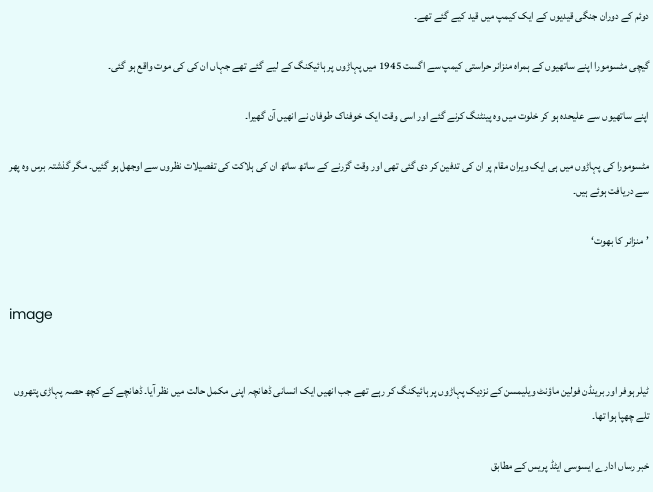دوئم کے دوران جنگی قیدیوں کے ایک کیمپ میں قید کیے گئے تھے۔

گیچی مٹسومورا اپنے ساتھیوں کے ہمراہ منزانر حراستی کیمپ سے اگست 1945 میں پہاڑوں پر ہائیکنگ کے لیے گئے تھے جہاں ان کی کی موت واقع ہو گئی۔

اپنے ساتھیوں سے علیحدہ ہو کر خلوت میں وہ پینٹنگ کرنے گئے اور اسی وقت ایک خوفناک طوفان نے انھیں آن گھیرا۔

مٹسومورا کی پہاڑوں میں ہی ایک ویران مقام پر ان کی تدفین کر دی گئی تھی اور وقت گزرنے کے ساتھ ساتھ ان کی ہلاکت کی تفصیلات نظروں سے اوجھل ہو گئیں۔ مگر گذشتہ برس وہ پھر سے دریافت ہوئے ہیں۔

’منزانر کا بھوت‘


image


ٹیلر ہوفر اور برینڈن فولین ماؤنٹ ویلیمسن کے نزدیک پہاڑوں پر ہائیکنگ کر رہے تھے جب انھیں ایک انسانی ڈھانچہ اپنی مکمل حالت میں نظر آیا۔ ڈھانچے کے کچھ حصہ پہاڑی پتھروں تلے چھپا ہوا تھا۔

خبر رساں ادارے ایسوسی ایٹڈ پریس کے مطابق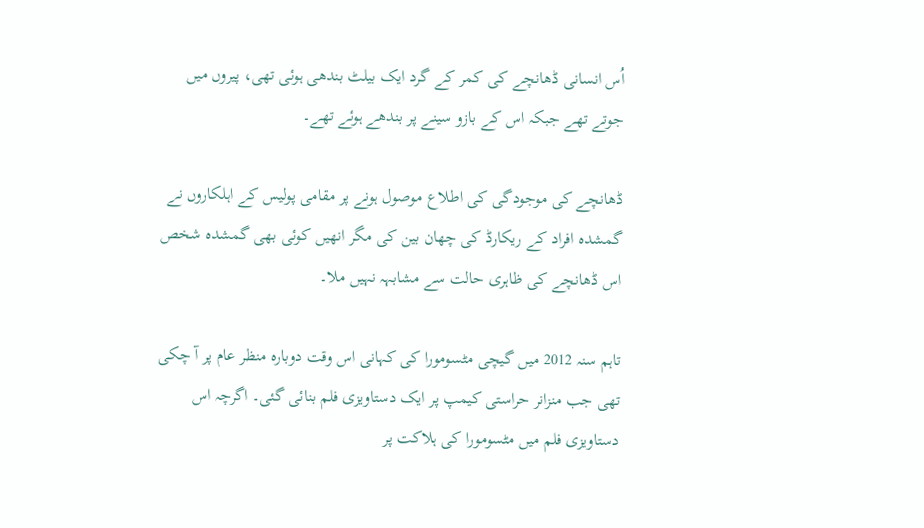اُس انسانی ڈھانچے کی کمر کے گرد ایک بیلٹ بندھی ہوئی تھی، پیروں میں جوتے تھے جبکہ اس کے بازو سینے پر بندھے ہوئے تھے۔

ڈھانچے کی موجودگی کی اطلاع موصول ہونے پر مقامی پولیس کے اہلکاروں نے گمشدہ افراد کے ریکارڈ کی چھان بین کی مگر انھیں کوئی بھی گمشدہ شخص اس ڈھانچے کی ظاہری حالت سے مشابہہ نہیں ملا۔

تاہم سنہ 2012 میں گیچی مٹسومورا کی کہانی اس وقت دوبارہ منظر عام پر آ چکی تھی جب منزانر حراستی کیمپ پر ایک دستاویزی فلم بنائی گئی۔ اگرچہ اس دستاویزی فلم میں مٹسومورا کی ہلاکت پر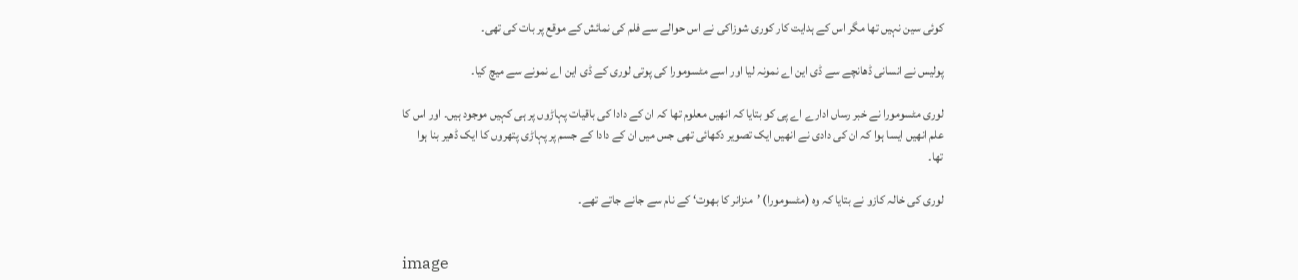کوئی سین نہیں تھا مگر اس کے ہدایت کار کوری شوزاکی نے اس حوالے سے فلم کی نمائش کے موقع پر بات کی تھی۔

پولیس نے انسانی ڈھانچے سے ڈی این اے نمونہ لیا اور اسے مٹسومورا کی پوتی لوری کے ڈی این اے نمونے سے میچ کیا۔

لوری مٹسومورا نے خبر رساں ادارے اے پی کو بتایا کہ انھیں معلوم تھا کہ ان کے دادا کی باقیات پہاڑوں پر ہی کہیں موجود ہیں۔ اور اس کا علم انھیں ایسا ہوا کہ ان کی دادی نے انھیں ایک تصویر دکھائی تھی جس میں ان کے دادا کے جسم پر پہاڑی پتھروں کا ایک ڈھیر بنا ہوا تھا۔

لوری کی خالہ کازو نے بتایا کہ وہ (مٹسومورا) ’منزانر کا بھوت‘ کے نام سے جانے جاتے تھے۔


image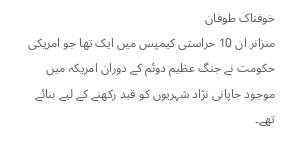خوفناک طوفان
منزانر ان 10 حراستی کیمپس میں ایک تھا جو امریکی حکومت نے جنگ عظیم دوئم کے دوران امریکہ میں موجود جاپانی نژاد شہریوں کو قید رکھنے کے لیے بنائے تھے۔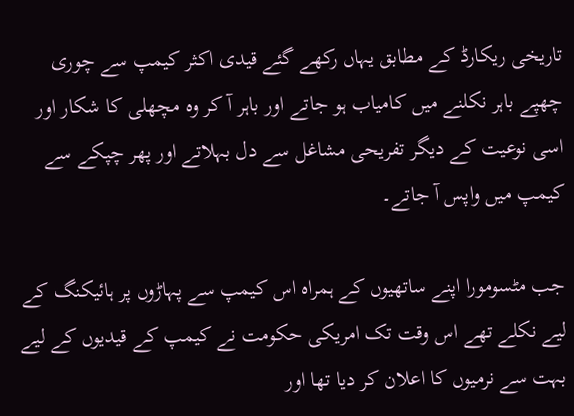تاریخی ریکارڈ کے مطابق یہاں رکھے گئے قیدی اکثر کیمپ سے چوری چھپے باہر نکلنے میں کامیاب ہو جاتے اور باہر آ کر وہ مچھلی کا شکار اور اسی نوعیت کے دیگر تفریحی مشاغل سے دل بہلاتے اور پھر چپکے سے کیمپ میں واپس آ جاتے۔

جب مٹسومورا اپنے ساتھیوں کے ہمراہ اس کیمپ سے پہاڑوں پر ہائیکنگ کے لیے نکلے تھے اس وقت تک امریکی حکومت نے کیمپ کے قیدیوں کے لیے بہت سے نرمیوں کا اعلان کر دیا تھا اور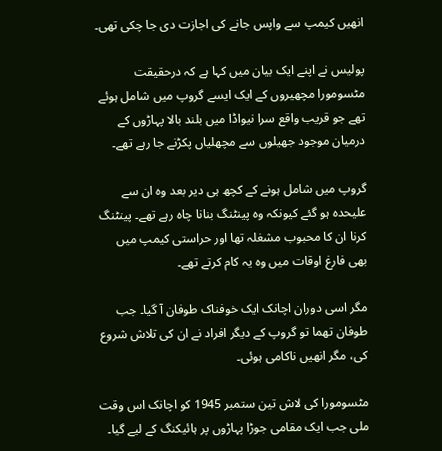انھیں کیمپ سے واپس جانے کی اجازت دی جا چکی تھی۔

پولیس نے اپنے ایک بیان میں کہا ہے کہ درحقیقت مٹسومورا مچھیروں کے ایک ایسے گروپ میں شامل ہوئے تھے جو قریب واقع سرا نیواڈا میں بلند بالا پہاڑوں کے درمیان موجود جھیلوں سے مچھلیاں پکڑنے جا رہے تھے۔

گروپ میں شامل ہونے کے کچھ ہی دیر بعد وہ ان سے علیحدہ ہو گئے کیونکہ وہ پینٹنگ بنانا چاہ رہے تھے۔ پینٹنگ کرنا ان کا محبوب مشغلہ تھا اور حراستی کیمپ میں بھی فارغ اوقات میں وہ یہ کام کرتے تھے۔

مگر اسی دوران اچانک ایک خوفناک طوفان آ گیا۔ جب طوفان تھما تو گروپ کے دیگر افراد نے ان کی تلاش شروع کی، مگر انھیں ناکامی ہوئی۔

مٹسومورا کی لاش تین ستمبر 1945 کو اچانک اس وقت ملی جب ایک مقامی جوڑا پہاڑوں پر ہائیکنگ کے لیے گیا۔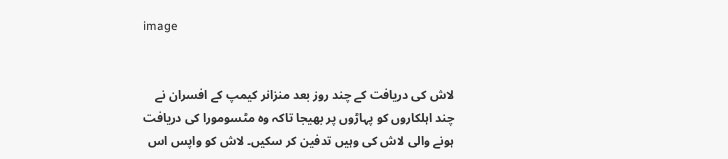image


لاش کی دریافت کے چند روز بعد منزانر کیمپ کے افسران نے چند اہلکاروں کو پہاڑوں پر بھیجا تاکہ وہ مٹسومورا کی دریافت ہونے والی لاش کی وہیں تدفین کر سکیں۔ لاش کو واپس اس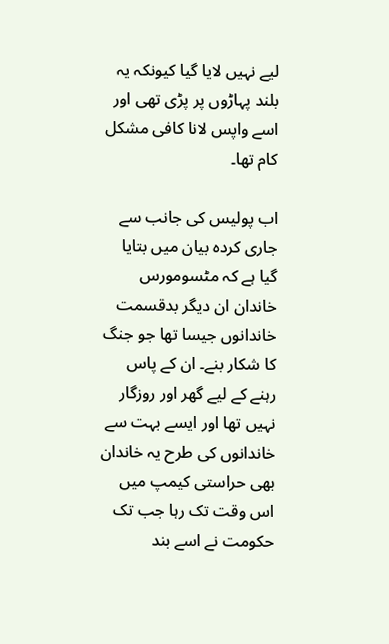لیے نہیں لایا گیا کیونکہ یہ بلند پہاڑوں پر پڑی تھی اور اسے واپس لانا کافی مشکل کام تھا۔

اب پولیس کی جانب سے جاری کردہ بیان میں بتایا گیا ہے کہ مٹسومورس خاندان ان دیگر بدقسمت خاندانوں جیسا تھا جو جنگ کا شکار بنے۔ ان کے پاس رہنے کے لیے گھر اور روزگار نہیں تھا اور ایسے بہت سے خاندانوں کی طرح یہ خاندان بھی حراستی کیمپ میں اس وقت تک رہا جب تک حکومت نے اسے بند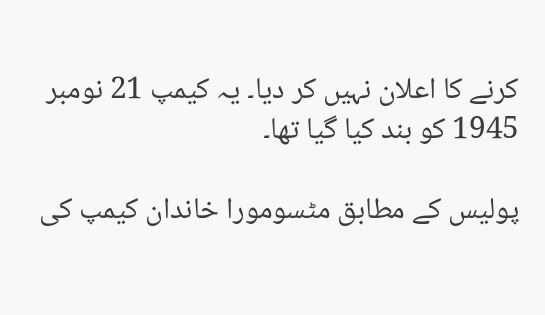کرنے کا اعلان نہیں کر دیا۔ یہ کیمپ 21 نومبر 1945 کو بند کیا گیا تھا۔

پولیس کے مطابق مٹسومورا خاندان کیمپ کی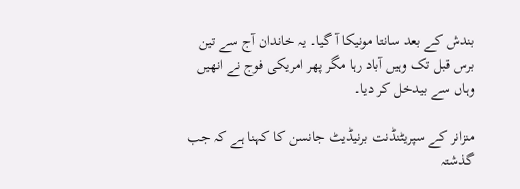بندش کے بعد سانتا مونیکا آ گیا۔ یہ خاندان آج سے تین برس قبل تک وہیں آباد رہا مگر پھر امریکی فوج نے انھیں وہاں سے بیدخل کر دیا۔

منزانر کے سپریٹنڈنت برنیڈیٹ جانسن کا کہنا ہے کہ جب گذشتہ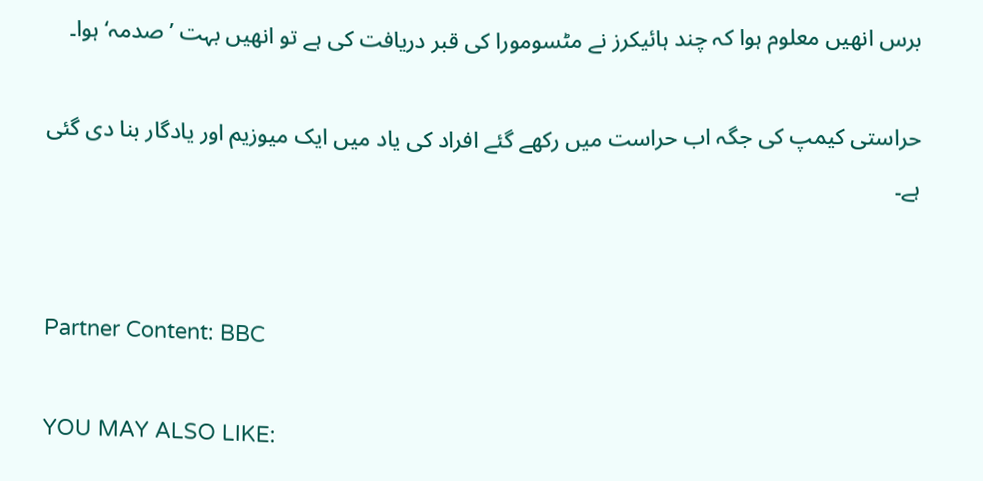برس انھیں معلوم ہوا کہ چند ہائیکرز نے مٹسومورا کی قبر دریافت کی ہے تو انھیں بہت ’صدمہ‘ ہوا۔

حراستی کیمپ کی جگہ اب حراست میں رکھے گئے افراد کی یاد میں ایک میوزیم اور یادگار بنا دی گئی ہے۔


Partner Content: BBC

YOU MAY ALSO LIKE: